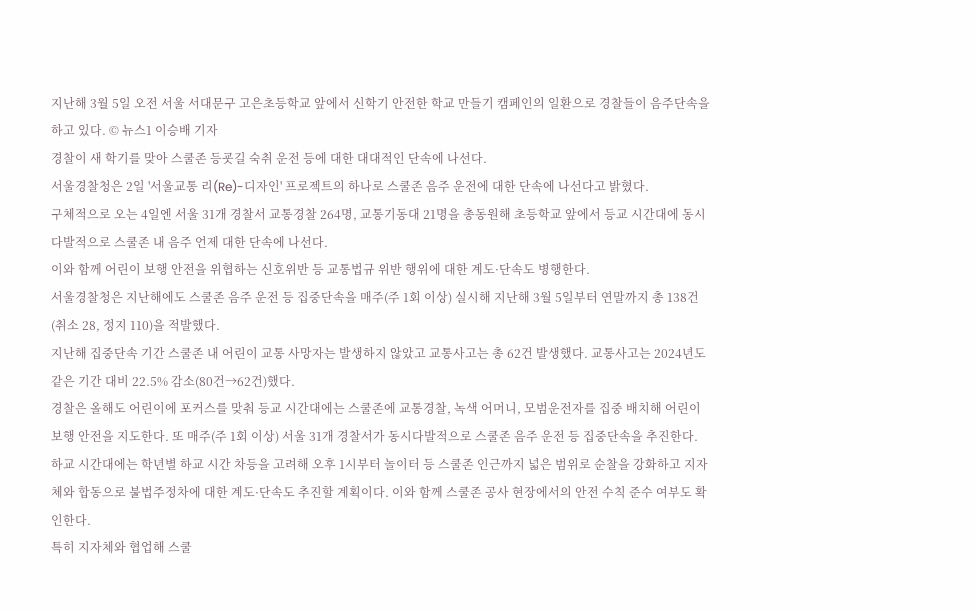지난해 3월 5일 오전 서울 서대문구 고은초등학교 앞에서 신학기 안전한 학교 만들기 캠페인의 일환으로 경찰들이 음주단속을 하고 있다. © 뉴스1 이승배 기자
경찰이 새 학기를 맞아 스쿨존 등굣길 숙취 운전 등에 대한 대대적인 단속에 나선다.
서울경찰청은 2일 '서울교통 리(Re)-디자인' 프로젝트의 하나로 스쿨존 음주 운전에 대한 단속에 나선다고 밝혔다.
구체적으로 오는 4일엔 서울 31개 경찰서 교통경찰 264명, 교통기동대 21명을 총동원해 초등학교 앞에서 등교 시간대에 동시다발적으로 스쿨존 내 음주 언제 대한 단속에 나선다.
이와 함께 어린이 보행 안전을 위협하는 신호위반 등 교통법규 위반 행위에 대한 계도·단속도 병행한다.
서울경찰청은 지난해에도 스쿨존 음주 운전 등 집중단속을 매주(주 1회 이상) 실시해 지난해 3월 5일부터 연말까지 총 138건(취소 28, 정지 110)을 적발했다.
지난해 집중단속 기간 스쿨존 내 어린이 교통 사망자는 발생하지 않았고 교통사고는 총 62건 발생했다. 교통사고는 2024년도 같은 기간 대비 22.5% 감소(80건→62건)했다.
경찰은 올해도 어린이에 포커스를 맞춰 등교 시간대에는 스쿨존에 교통경찰, 녹색 어머니, 모범운전자를 집중 배치해 어린이 보행 안전을 지도한다. 또 매주(주 1회 이상) 서울 31개 경찰서가 동시다발적으로 스쿨존 음주 운전 등 집중단속을 추진한다.
하교 시간대에는 학년별 하교 시간 차등을 고려해 오후 1시부터 놀이터 등 스쿨존 인근까지 넓은 범위로 순찰을 강화하고 지자체와 합동으로 불법주정차에 대한 계도·단속도 추진할 계획이다. 이와 함께 스쿨존 공사 현장에서의 안전 수칙 준수 여부도 확인한다.
특히 지자체와 협업해 스쿨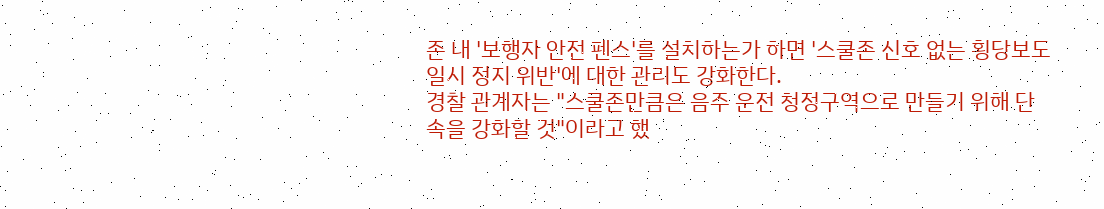존 내 '보행자 안전 펜스'를 설치하는가 하면 '스쿨존 신호 없는 횡당보도 일시 정지 위반'에 대한 관리도 강화한다.
경찰 관계자는 "스쿨존만큼은 음주 운전 청정구역으로 만들기 위해 단속을 강화할 것"이라고 했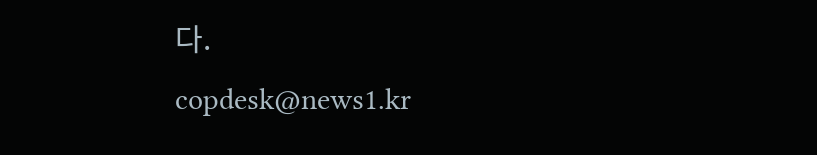다.
copdesk@news1.kr